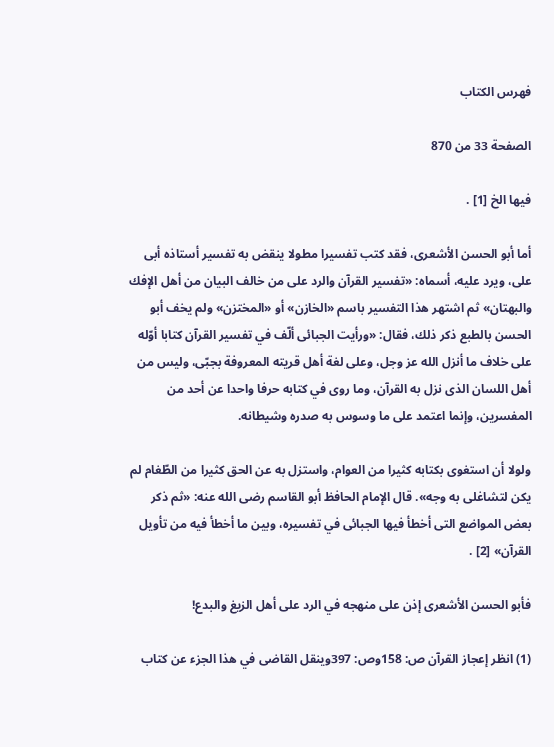فهرس الكتاب

الصفحة 33 من 870

فيها الخ [1] .

أما أبو الحسن الأشعرى، فقد كتب تفسيرا مطولا ينقض به تفسير أستاذه أبى على، ويرد عليه، أسماه: «تفسير القرآن والرد على من خالف البيان من أهل الإفك والبهتان» ثم اشتهر هذا التفسير باسم «الخازن» أو «المختزن» ولم يخف أبو الحسن بالطبع ذكر ذلك، فقال: «ورأيت الجبائى ألّف في تفسير القرآن كتابا أوّله على خلاف ما أنزل الله عز وجل، وعلى لغة أهل قريته المعروفة بجبّى، وليس من أهل اللسان الذى نزل به القرآن، وما روى في كتابه حرفا واحدا عن أحد من المفسرين، وإنما اعتمد على ما وسوس به صدره وشيطانه.

ولولا أن استغوى بكتابه كثيرا من العوام، واستزل به عن الحق كثيرا من الطّغام لم يكن لتشاغلى به وجه». قال الإمام الحافظ أبو القاسم رضى الله عنه: «ثم ذكر بعض المواضع التى أخطأ فيها الجبائى في تفسيره، وبين ما أخطأ فيه من تأويل القرآن» [2] .

فأبو الحسن الأشعرى إذن على منهجه في الرد على أهل الزيغ والبدع!

(1) انظر إعجاز القرآن ص: 158وص: 397وينقل القاضى في هذا الجزء عن كتاب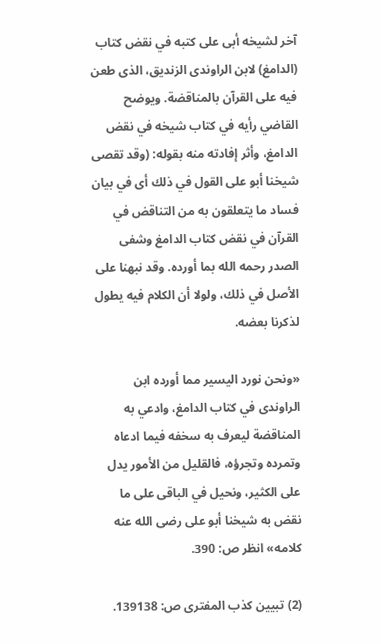آخر لشيخه أبى على كتبه في نقض كتاب (الدامغ) لابن الراوندى الزنديق، الذى طعن فيه على القرآن بالمناقضة. ويوضح القاضي رأيه في كتاب شيخه في نقض الدامغ، وأثر إفادته منه بقوله: (وقد تقصى شيخنا أبو على القول في ذلك أى في بيان فساد ما يتعلقون به من التناقض في القرآن في نقض كتاب الدامغ وشفى الصدر رحمه الله بما أورده. وقد نبهنا على الأصل في ذلك، ولولا أن الكلام فيه يطول لذكرنا بعضه.

«ونحن نورد اليسير مما أورده ابن الراوندى في كتاب الدامغ، وادعي به المناقضة ليعرف به سخفه فيما ادعاه وتمرده وتجرؤه، فالقليل من الأمور يدل على الكثير، ونحيل في الباقى على ما نقض به شيخنا أبو على رضى الله عنه كلامه» انظر ص: 390.

(2) تبيين كذب المفترى ص: 139138.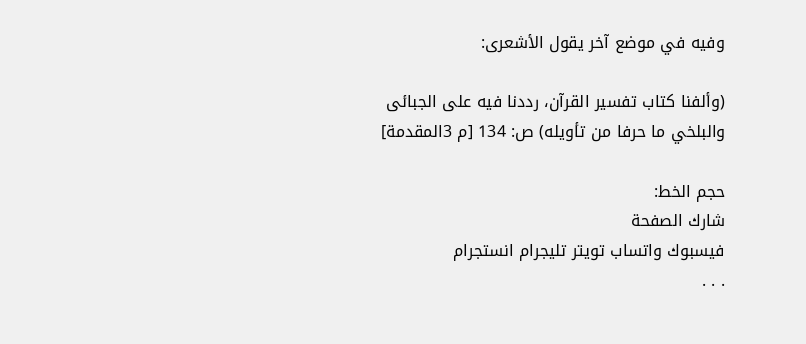وفيه في موضع آخر يقول الأشعرى:

(وألفنا كتاب تفسير القرآن، رددنا فيه على الجبائى والبلخي ما حرفا من تأويله) ص: 134 [م 3المقدمة]

حجم الخط:
شارك الصفحة
فيسبوك واتساب تويتر تليجرام انستجرام
. . .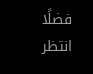فضلًا انتظر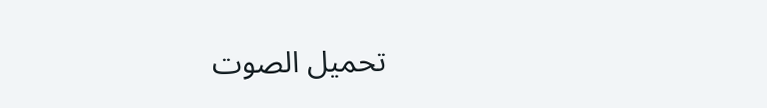تحميل الصوت